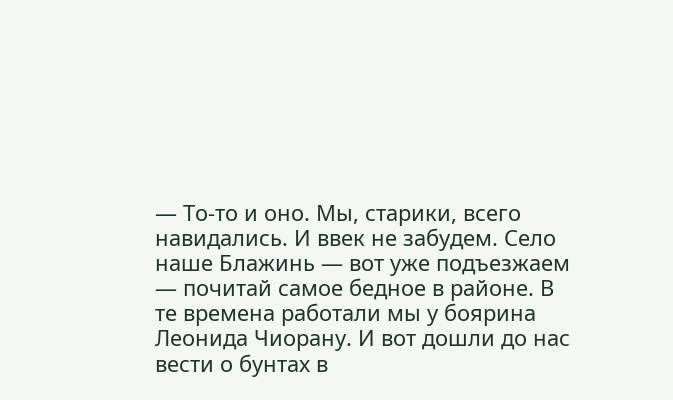— То-то и оно. Мы, старики, всего навидались. И ввек не забудем. Село наше Блажинь — вот уже подъезжаем — почитай самое бедное в районе. В те времена работали мы у боярина Леонида Чиорану. И вот дошли до нас вести о бунтах в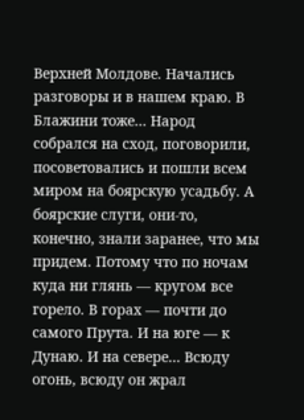Верхней Молдове. Начались разговоры и в нашем краю. В Блажини тоже… Народ собрался на сход, поговорили, посоветовались и пошли всем миром на боярскую усадьбу. А боярские слуги, они-то, конечно, знали заранее, что мы придем. Потому что по ночам куда ни глянь — кругом все горело. В горах — почти до самого Прута. И на юге — к Дунаю. И на севере… Всюду огонь, всюду он жрал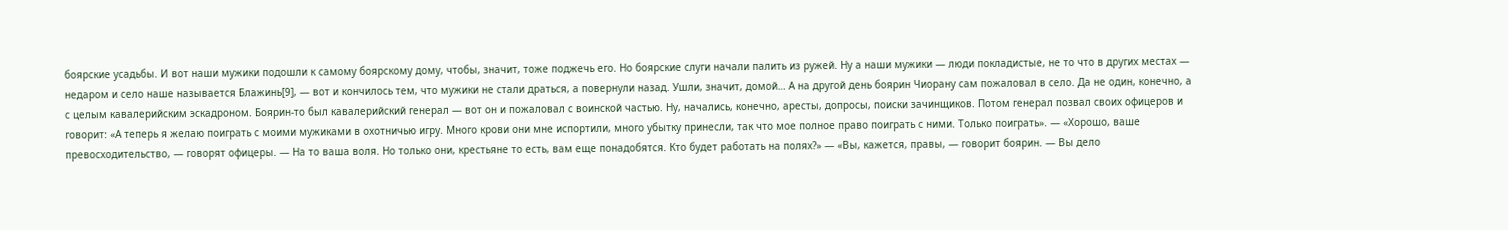боярские усадьбы. И вот наши мужики подошли к самому боярскому дому, чтобы, значит, тоже поджечь его. Но боярские слуги начали палить из ружей. Ну а наши мужики — люди покладистые, не то что в других местах — недаром и село наше называется Блажинь[9], — вот и кончилось тем, что мужики не стали драться, а повернули назад. Ушли, значит, домой… А на другой день боярин Чиорану сам пожаловал в село. Да не один, конечно, а с целым кавалерийским эскадроном. Боярин-то был кавалерийский генерал — вот он и пожаловал с воинской частью. Ну, начались, конечно, аресты, допросы, поиски зачинщиков. Потом генерал позвал своих офицеров и говорит: «А теперь я желаю поиграть с моими мужиками в охотничью игру. Много крови они мне испортили, много убытку принесли, так что мое полное право поиграть с ними. Только поиграть». — «Хорошо, ваше превосходительство, — говорят офицеры. — На то ваша воля. Но только они, крестьяне то есть, вам еще понадобятся. Кто будет работать на полях?» — «Вы, кажется, правы, — говорит боярин. — Вы дело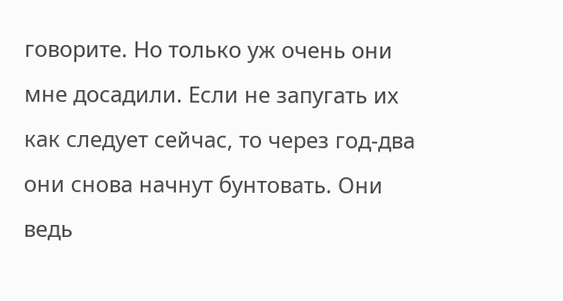говорите. Но только уж очень они мне досадили. Если не запугать их как следует сейчас, то через год-два они снова начнут бунтовать. Они ведь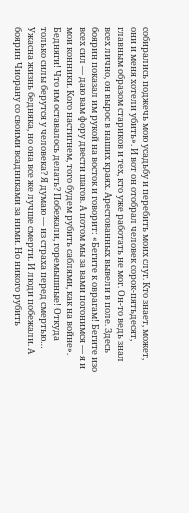собирались поджечь мою усадьбу и перебить моих слуг. Кто знает, может, они и меня хотели убить». И вот он отобрал человек сорок-пятьдесят, главным образом стариков и тех, кто уже работать не мог. Он-то ведь знал всех лично, он вырос в наших краях. Арестованных вывели в поле. Здесь боярин показал им рукой на восток и говорит: «Бегите к оврагам! Бегите изо всех сил — даю вам фору двести шагов. А потом мы за вами погонимся — я и мои конники. Кого настигнем, того будем рубить саблями, как на войне». Бедняги! Что им оставалось делать? Побежали, горемышные! Откуда только силы берутся у человека? Я думаю — из страха перед смертью… Ужасна жизнь бедняка, но она все же лучше смерти. И люди побежали. А боярин Чиорану со своими всадниками за ними. Но никого рубить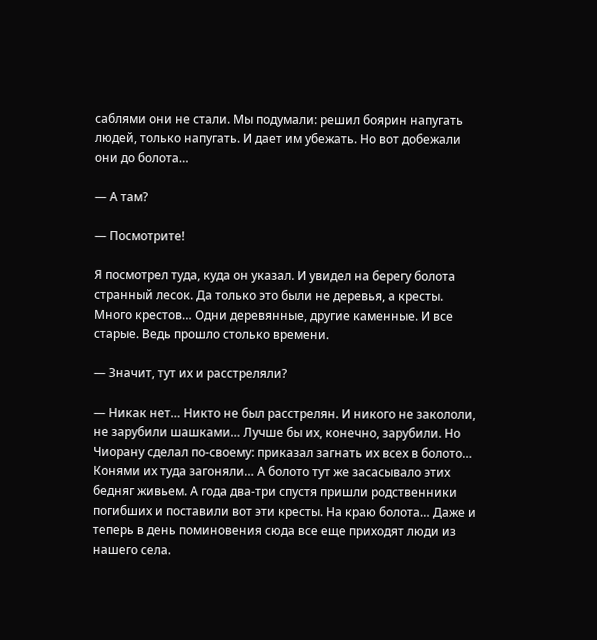саблями они не стали. Мы подумали: решил боярин напугать людей, только напугать. И дает им убежать. Но вот добежали они до болота…

— А там?

— Посмотрите!

Я посмотрел туда, куда он указал. И увидел на берегу болота странный лесок. Да только это были не деревья, а кресты. Много крестов… Одни деревянные, другие каменные. И все старые. Ведь прошло столько времени.

— Значит, тут их и расстреляли?

— Никак нет… Никто не был расстрелян. И никого не закололи, не зарубили шашками… Лучше бы их, конечно, зарубили. Но Чиорану сделал по-своему: приказал загнать их всех в болото… Конями их туда загоняли… А болото тут же засасывало этих бедняг живьем. А года два-три спустя пришли родственники погибших и поставили вот эти кресты. На краю болота… Даже и теперь в день поминовения сюда все еще приходят люди из нашего села.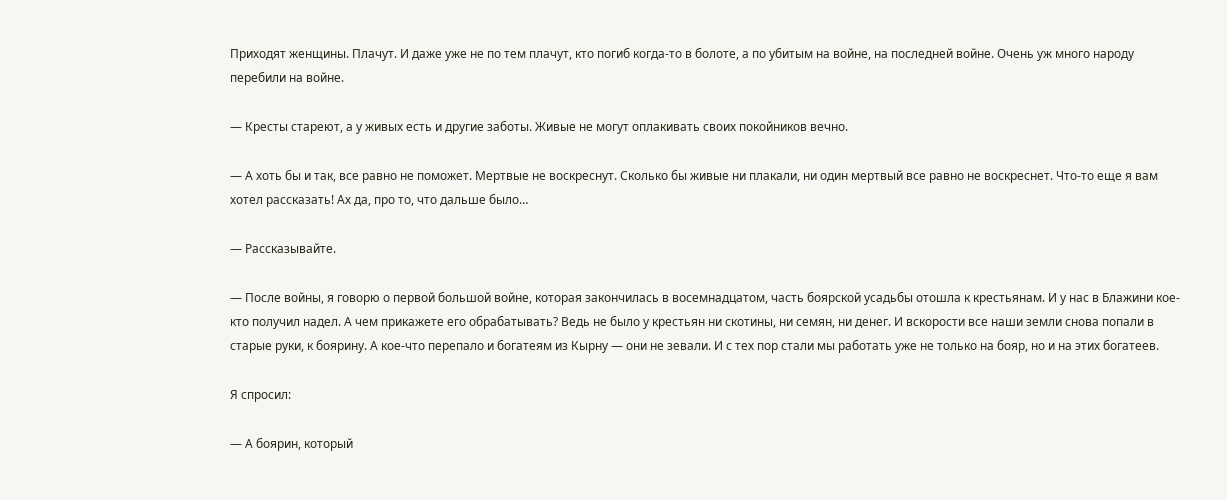Приходят женщины. Плачут. И даже уже не по тем плачут, кто погиб когда-то в болоте, а по убитым на войне, на последней войне. Очень уж много народу перебили на войне.

— Кресты стареют, а у живых есть и другие заботы. Живые не могут оплакивать своих покойников вечно.

— А хоть бы и так, все равно не поможет. Мертвые не воскреснут. Сколько бы живые ни плакали, ни один мертвый все равно не воскреснет. Что-то еще я вам хотел рассказать! Ах да, про то, что дальше было…

— Рассказывайте.

— После войны, я говорю о первой большой войне, которая закончилась в восемнадцатом, часть боярской усадьбы отошла к крестьянам. И у нас в Блажини кое-кто получил надел. А чем прикажете его обрабатывать? Ведь не было у крестьян ни скотины, ни семян, ни денег. И вскорости все наши земли снова попали в старые руки, к боярину. А кое-что перепало и богатеям из Кырну — они не зевали. И с тех пор стали мы работать уже не только на бояр, но и на этих богатеев.

Я спросил:

— А боярин, который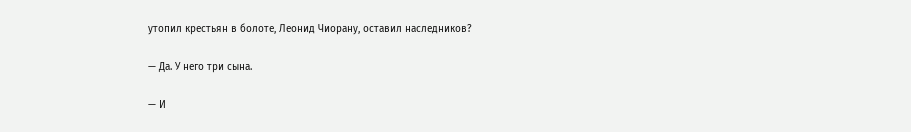утопил крестьян в болоте, Леонид Чиорану, оставил наследников?

— Да. У него три сына.

— И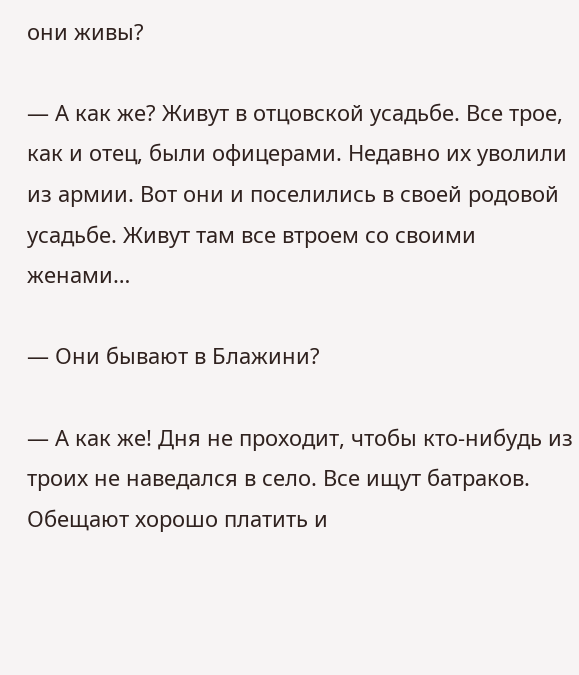они живы?

— А как же? Живут в отцовской усадьбе. Все трое, как и отец, были офицерами. Недавно их уволили из армии. Вот они и поселились в своей родовой усадьбе. Живут там все втроем со своими женами…

— Они бывают в Блажини?

— А как же! Дня не проходит, чтобы кто-нибудь из троих не наведался в село. Все ищут батраков. Обещают хорошо платить и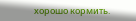хорошо кормить.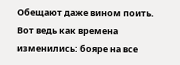Обещают даже вином поить. Вот ведь как времена изменились: бояре на все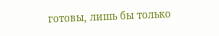готовы, лишь бы только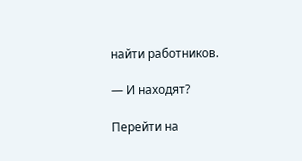найти работников.

— И находят?

Перейти на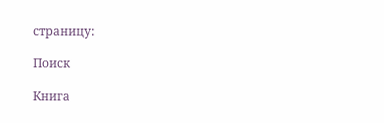страницу:

Поиск

Книга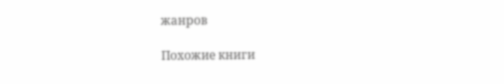жанров

Похожие книги